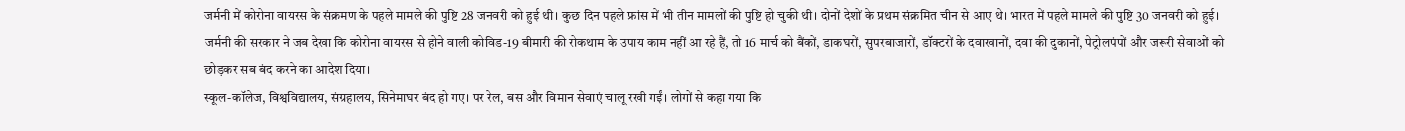जर्मनी में कोरोना वायरस के संक्रमण के पहले मामले की पुष्टि 28 जनवरी को हुई थी। कुछ दिन पहले फ्रांस में भी तीन मामलों की पुष्टि हो चुकी थी। दोनों देशों के प्रथम संक्रमित चीन से आए थे। भारत में पहले मामले की पुष्टि 30 जनवरी को हुई।
जर्मनी की सरकार ने जब देखा कि कोरोना वायरस से होने वाली कोविड-19 बीमारी की रोकथाम के उपाय काम नहीं आ रहे हैं, तो 16 मार्च को बैंकों, डाकघरों, सुपरबाजारों, डॉक्टरों के दवाखानों, दवा की दुकानों, पेट्रोलपंपों और जरूरी सेवाओं को छोड़कर सब बंद करने का आदेश दिया।
स्कूल-कॉलेज, विश्वविद्यालय, संग्रहालय, सिनेमाघर बंद हो गए। पर रेल, बस और विमान सेवाएं चालू रखी गईं। लोगों से कहा गया कि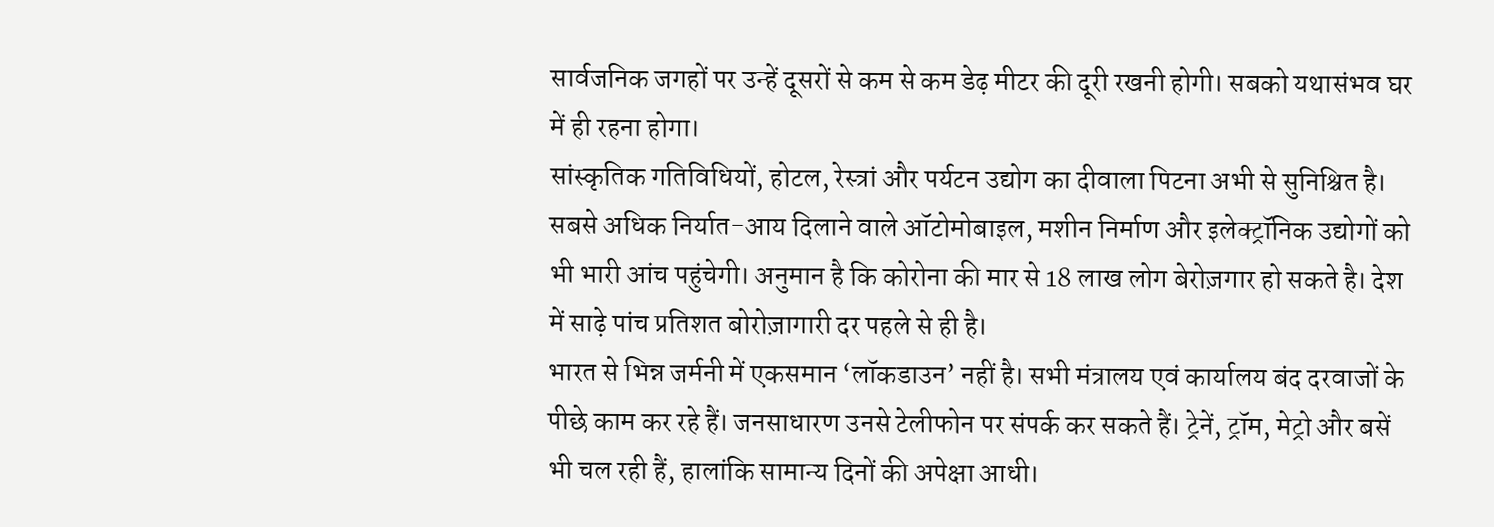सार्वजनिक जगहों पर उन्हें दूसरों से कम से कम डेढ़ मीटर की दूरी रखनी होगी। सबको यथासंभव घर में ही रहना होगा।
सांस्कृतिक गतिविधियों, होटल, रेस्त्रां और पर्यटन उद्योग का दीवाला पिटना अभी से सुनिश्चित है। सबसे अधिक निर्यात-आय दिलाने वाले ऑटोमोबाइल, मशीन निर्माण और इलेक्ट्रॉनिक उद्योगों को भी भारी आंच पहुंचेगी। अनुमान है कि कोरोना की मार से 18 लाख लोग बेरोज़गार हो सकते है। देश में साढ़े पांच प्रतिशत बोरोज़ागारी दर पहले से ही है।
भारत से भिन्न जर्मनी में एकसमान ‘लॉकडाउन’ नहीं है। सभी मंत्रालय एवं कार्यालय बंद दरवाजों के पीछे काम कर रहे हैं। जनसाधारण उनसे टेलीफोन पर संपर्क कर सकते हैं। ट्रेनें, ट्रॉम, मेट्रो और बसें भी चल रही हैं, हालांकि सामान्य दिनों की अपेक्षा आधी।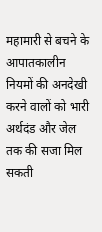महामारी से बचने के आपातकालीन नियमों की अनदेखी करने वालों को भारी अर्थदंड और जेल तक की सजा मिल सकती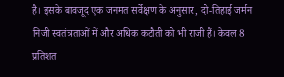है। इसके बावजूद एक जनमत सर्वेक्षण के अनुसार, दो-तिहाई जर्मन निजी स्वतंत्रताओं में और अधिक कटौती को भी राजी हैं। केवल 8 प्रतिशत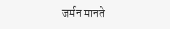जर्मन मानते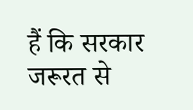हैं कि सरकार जरूरत से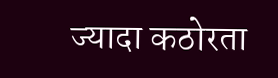ज्यादा कठोरता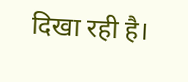दिखा रही है।